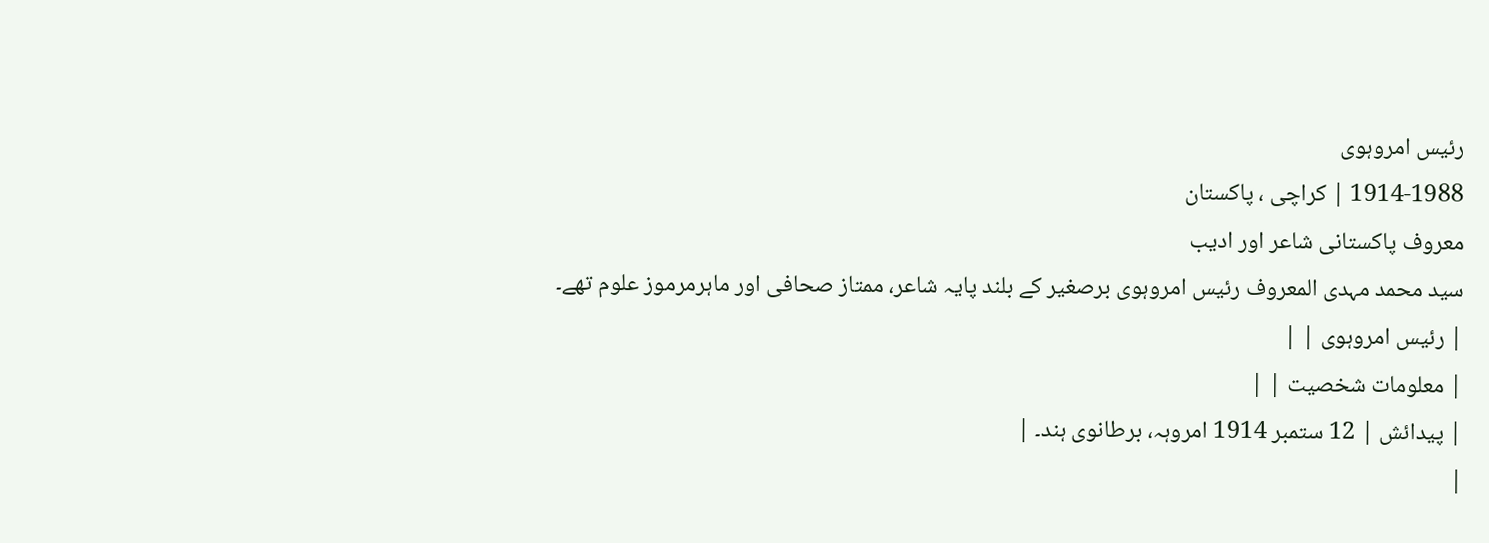رئیس امروہوی
1914-1988 | کراچی ، پاکستان
معروف پاکستانی شاعر اور ادیب
سید محمد مہدی المعروف رئیس امروہوی برصغیر کے بلند پایہ شاعر، ممتاز صحافی اور ماہرمرموز علوم تھے۔
| رئیس امروہوی | |
| معلومات شخصیت | |
| پیدائش | 12 ستمبر 1914 امروہہ، برطانوی ہند۔ |
|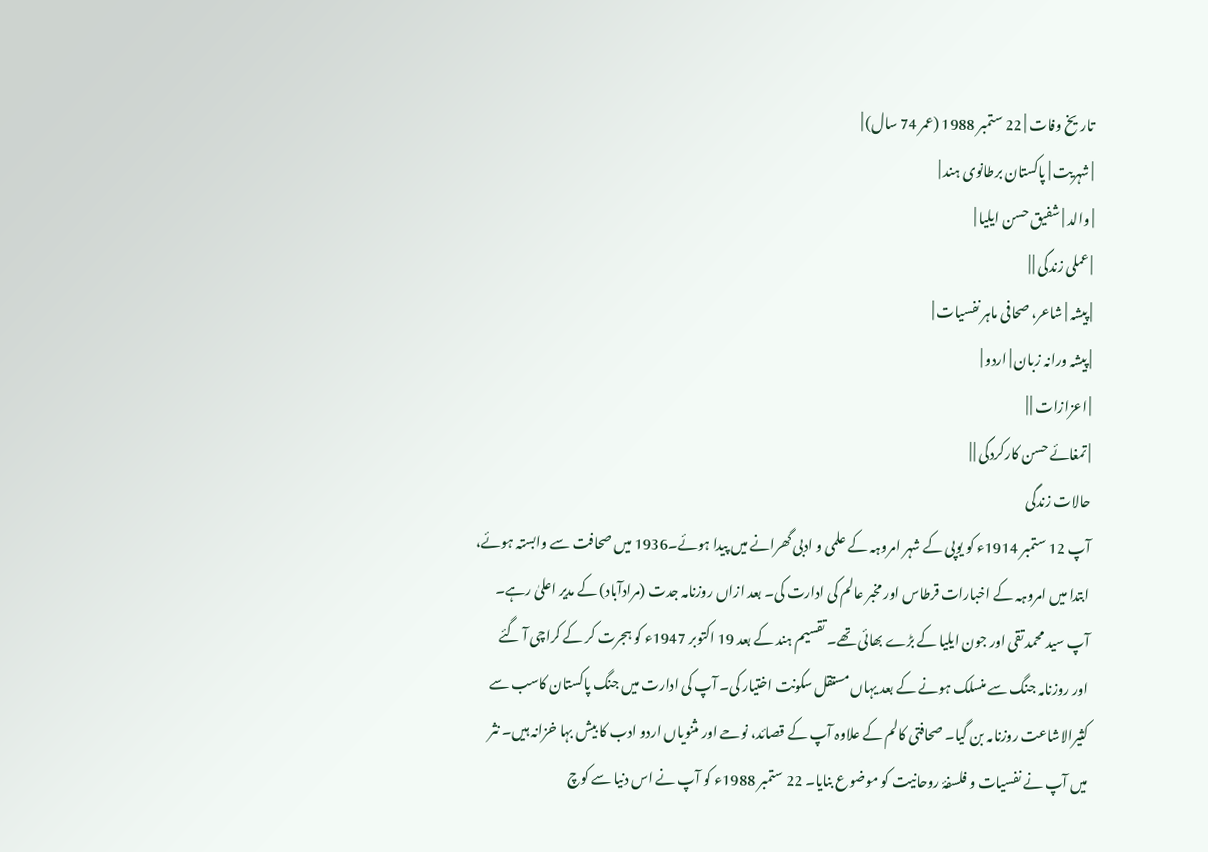تاریخ وفات | 22 ستمبر 1988 (عمر 74 سال) |
| شہریت | پاکستان برطانوی ہند |
| والد | شفیق حسن ایلیا |
| عملی زندگی | |
| پیشہ | شاعر، صحافی ماہر نفسیات |
| پیشہ ورانہ زبان | اردو |
| اعزازات | |
| تمغائے حسن کارکردگی | |
حالات زندگی
آپ 12 ستمبر 1914ء کو یوپی کے شہر امروہہ کے علمی و ادبی گھرانے میں پیدا ہوئے۔1936 میں صحافت سے وابستہ ہوئے، ابتدا میں امروہہ کے اخبارات قرطاس اور مخبر عالم کی ادارت کی۔ بعد ازاں روزنامہ جدت (مرادآباد) کے مدیر اعلیٰ رہے۔ آپ سید محمد تقی اور جون ایلیا کے بڑے بھائی تھے۔ تقسیم ہند کے بعد 19 اکتوبر 1947ء کو ہجرت کر کے کراچی آ گئے اور روزنامہ جنگ سے منسلک ہونے کے بعد یہاں مستقل سکونت اختیار کی۔ آپ کی ادارت میں جنگ پاکستان کاسب سے کثیرالاشاعت روزنامہ بن گیا۔ صحافتی کالم کے علاوہ آپ کے قصائد، نوحے اور مثنویاں اردو ادب کا بیش بہا خزانہ ہیں۔ نثر میں آپ نے نفسیات و فلسفۂ روحانیت کو موضوع بنایا۔ 22 ستمبر 1988ء کو آپ نے اس دنیا سے کوچ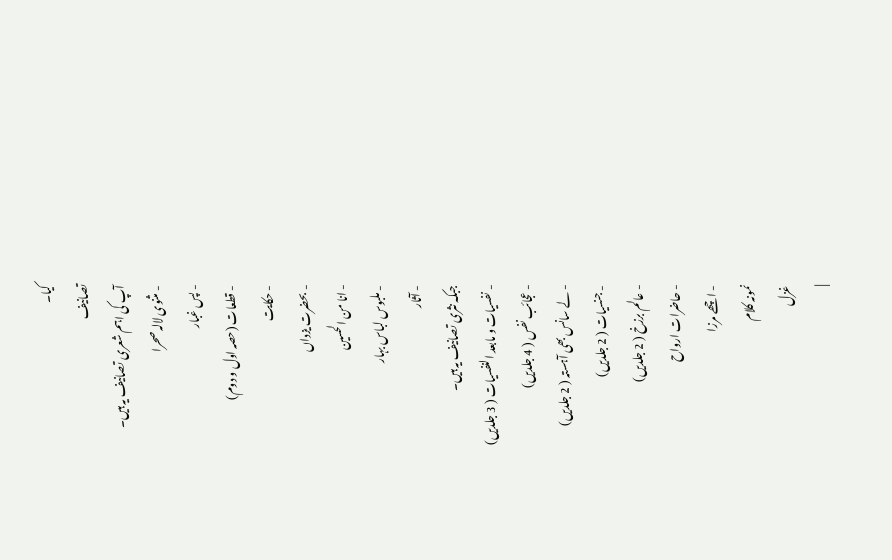کیا۔
تصانیف
آپ کی اہم شعری تصانیف یہ ہیں۔
- مثنوی لالہ صحرا
- پس غبار
- قطعات (حصہ اول و دوم)
- حکایت
- بحضرت یزداں
- انا من الحسین
- ملبوس لباس بہار
- آثار
جبکہ نثری تصانیف یہ ہیں۔
- نفسیات و مابعد النفسیات ( 3 جلدیں)
- عجائب نفس ( 4 جلدیں)
- لے سانس بھی آہستہ ( 2 جلدیں)
- جنسیات ( 2 جلدیں)
- عالم برزخ ( 2 جلدیں)
- حاضرات ارواح
- اچھے مرزا
نمونہ کلام
غزل
|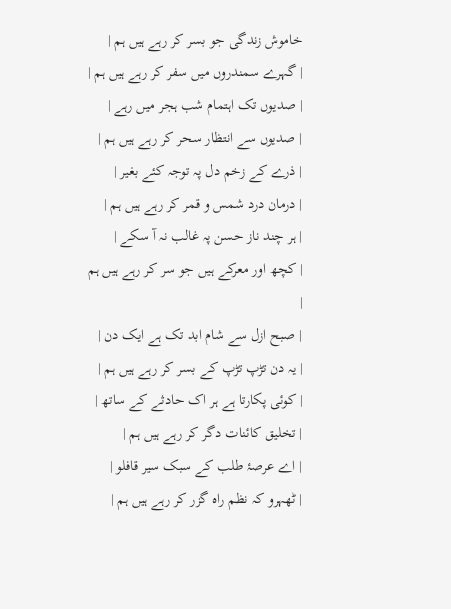خاموش زندگی جو بسر کر رہے ہیں ہم |
| گہرے سمندروں میں سفر کر رہے ہیں ہم |
| صدیوں تک اہتمام شب ہجر میں رہے |
| صدیوں سے انتظار سحر کر رہے ہیں ہم |
| ذرے کے زخم دل پہ توجہ کئے بغیر |
| درمان درد شمس و قمر کر رہے ہیں ہم |
| ہر چند ناز حسن پہ غالب نہ آ سکے |
| کچھ اور معرکے ہیں جو سر کر رہے ہیں ہم |
| صبح ازل سے شام ابد تک ہے ایک دن |
| یہ دن تڑپ تڑپ کے بسر کر رہے ہیں ہم |
| کوئی پکارتا ہے ہر اک حادثے کے ساتھ |
| تخلیق کائنات دگر کر رہے ہیں ہم |
| اے عرصۂ طلب کے سبک سیر قافلو |
| ٹھہرو کہ نظم راہ گزر کر رہے ہیں ہم |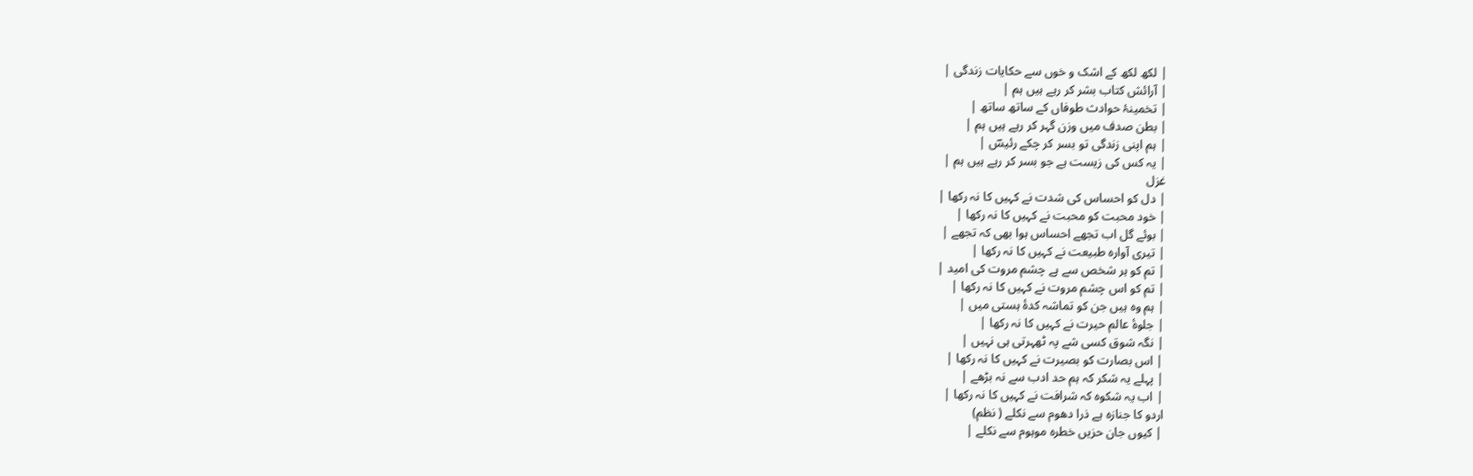| لکھ لکھ کے اشک و خوں سے حکایات زندگی |
| آرائش کتاب بشر کر رہے ہیں ہم |
| تخمینۂ حوادث طوفاں کے ساتھ ساتھ |
| بطن صدف میں وزن گہر کر رہے ہیں ہم |
| ہم اپنی زندگی تو بسر کر چکے رئیسؔ |
| یہ کس کی زیست ہے جو بسر کر رہے ہیں ہم |
غزل
| دل کو احساس کی شدت نے کہیں کا نہ رکھا |
| خود محبت کو محبت نے کہیں کا نہ رکھا |
| بوئے گل اب تجھے احساس ہوا بھی کہ تجھے |
| تیری آوارہ طبیعت نے کہیں کا نہ رکھا |
| تم کو ہر شخص سے ہے چشم مروت کی امید |
| تم کو اس چشم مروت نے کہیں کا نہ رکھا |
| ہم وہ ہیں جن کو تماشہ کدۂ ہستی میں |
| جلوۂ عالم حیرت نے کہیں کا نہ رکھا |
| نگہ شوق کسی شے پہ ٹھہرتی ہی نہیں |
| اس بصارت کو بصیرت نے کہیں کا نہ رکھا |
| پہلے یہ شکر کہ ہم حد ادب سے نہ بڑھے |
| اب یہ شکوہ کہ شرافت نے کہیں کا نہ رکھا |
اردو کا جنازہ ہے ذرا دھوم سے نکلے ( نظم)
| کیوں جان حزیں خطرہ موہوم سے نکلے |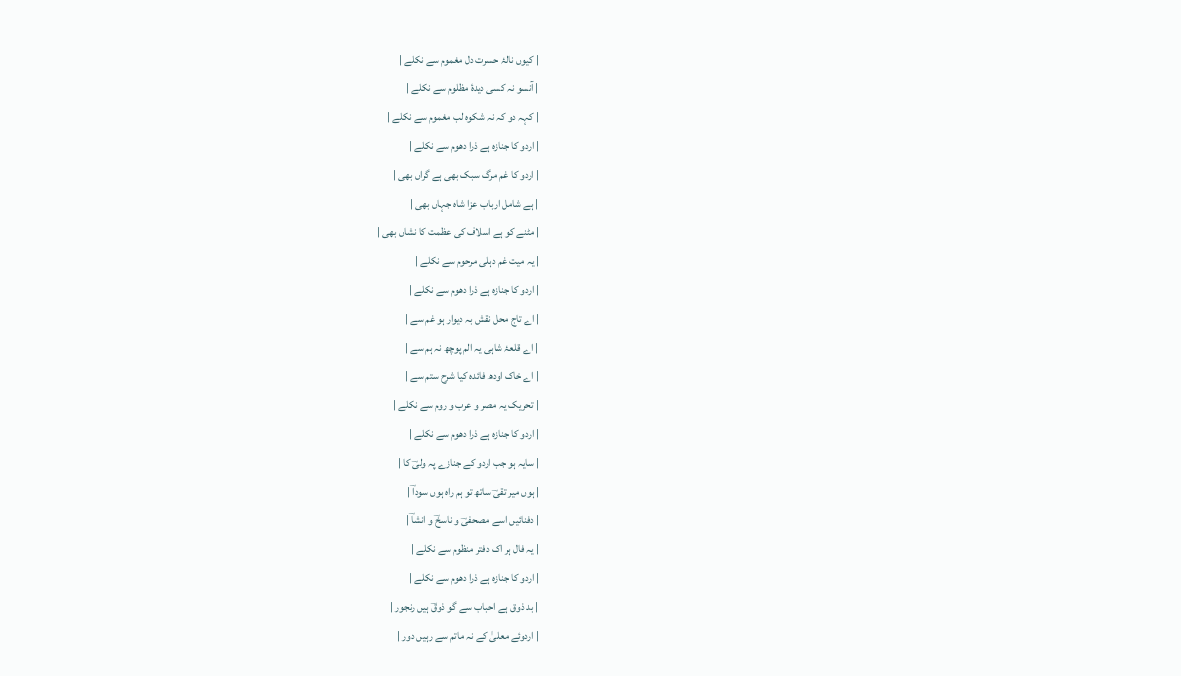| کیوں نالۂ حسرت دل مغموم سے نکلے |
| آنسو نہ کسی دیدۂ مظلوم سے نکلے |
| کہہ دو کہ نہ شکوہ لب مغموم سے نکلے |
| اردو کا جنازہ ہے ذرا دھوم سے نکلے |
| اردو کا غم مرگ سبک بھی ہے گراں بھی |
| ہے شامل ارباب عزا شاہ جہاں بھی |
| مٹنے کو ہے اسلاف کی عظمت کا نشاں بھی |
| یہ میت غم دہلی مرحوم سے نکلے |
| اردو کا جنازہ ہے ذرا دھوم سے نکلے |
| اے تاج محل نقش بہ دیوار ہو غم سے |
| اے قلعۂ شاہی یہ الم پوچھ نہ ہم سے |
| اے خاک اودھ فائدہ کیا شرح ستم سے |
| تحریک یہ مصر و عرب و روم سے نکلے |
| اردو کا جنازہ ہے ذرا دھوم سے نکلے |
| سایہ ہو جب اردو کے جنازے پہ ولیؔ کا |
| ہوں میر تقیؔ ساتھ تو ہم راہ ہوں سوداؔ |
| دفنائیں اسے مصحفیؔ و ناسخؔ و انشاؔ |
| یہ فال ہر اک دفتر منظوم سے نکلے |
| اردو کا جنازہ ہے ذرا دھوم سے نکلے |
| بد ذوق ہے احباب سے گو ذوقؔ ہیں رنجور |
| اردوئے معلیٰ کے نہ ماتم سے رہیں دور |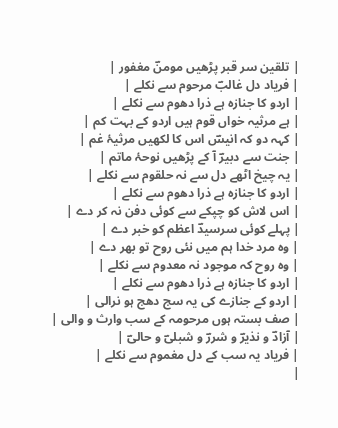| تلقین سر قبر پڑھیں مومنؔ مغفور |
| فریاد دل غالبؔ مرحوم سے نکلے |
| اردو کا جنازہ ہے ذرا دھوم سے نکلے |
| ہے مرثیہ خواں قوم ہیں اردو کے بہت کم |
| کہہ دو کہ انیسؔ اس کا لکھیں مرثیۂ غم |
| جنت سے دبیرؔ آ کے پڑھیں نوحۂ ماتم |
| یہ چیخ اٹھے دل سے نہ حلقوم سے نکلے |
| اردو کا جنازہ ہے ذرا دھوم سے نکلے |
| اس لاش کو چپکے سے کوئی دفن نہ کر دے |
| پہلے کوئی سرسیدؔ اعظم کو خبر دے |
| وہ مرد خدا ہم میں نئی روح تو بھر دے |
| وہ روح کہ موجود نہ معدوم سے نکلے |
| اردو کا جنازہ ہے ذرا دھوم سے نکلے |
| اردو کے جنازے کی یہ سج دھج ہو نرالی |
| صف بستہ ہوں مرحومہ کے سب وارث و والی |
| آزادؔ و نذیرؔ و شررؔ و شبلیؔ و حالیؔ |
| فریاد یہ سب کے دل مغموم سے نکلے |
|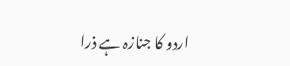اردو کا جنازہ ہے ذرا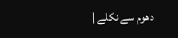دھوم سے نکلے |